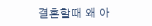결혼할때 왜 아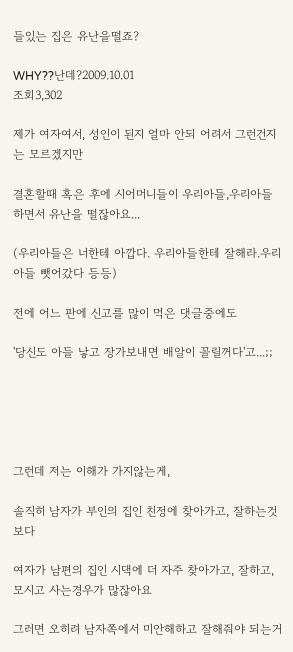들있는 집은 유난을떨죠?

WHY??난데?2009.10.01
조회3,302

제가 여자여서, 성인이 된지 얼마 안되 어려서 그런건지는 모르겠지만

결혼할때 혹은 후에 시어머니들이 우리아들,우리아들 하면서 유난을 떨잖아요...

(우리아들은 너한테 아깝다. 우리아들한테 잘해라.우리아들 뺏어갔다 등등)

전에 어느 판에 신고를 많이 먹은 댓글중에도

'당신도 아들 낳고 장가보내면 배알이 꼴릴꺼다'고...;;





그런데 저는 이해가 가지않는게,

솔직히 남자가 부인의 집인 친정에 찾아가고, 잘하는것보다

여자가 남편의 집인 시댁에 더 자주 찾아가고, 잘하고, 모시고 사는경우가 많잖아요

그러면 오히려 남자쪽에서 미안해하고 잘해줘야 되는거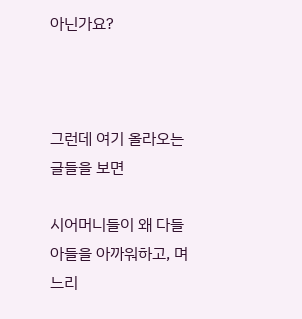아닌가요?



그런데 여기 올라오는 글들을 보면

시어머니들이 왜 다들 아들을 아까워하고, 며느리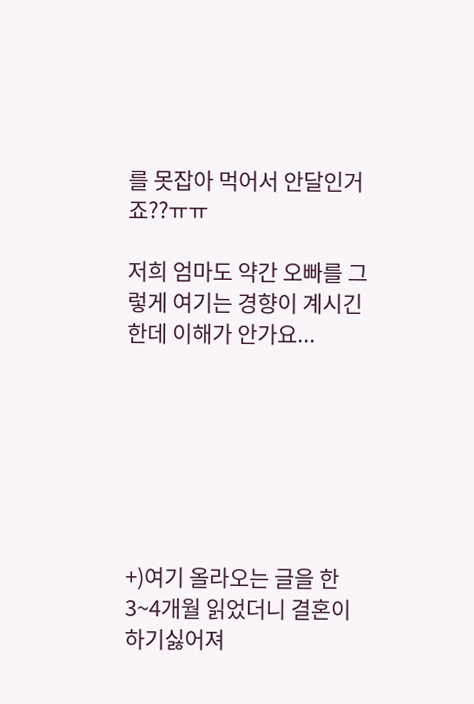를 못잡아 먹어서 안달인거죠??ㅠㅠ

저희 엄마도 약간 오빠를 그렇게 여기는 경향이 계시긴한데 이해가 안가요...







+)여기 올라오는 글을 한 3~4개월 읽었더니 결혼이 하기싫어져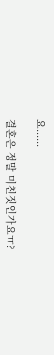요......

결혼은 정말 미친짓인가요ㅠ?